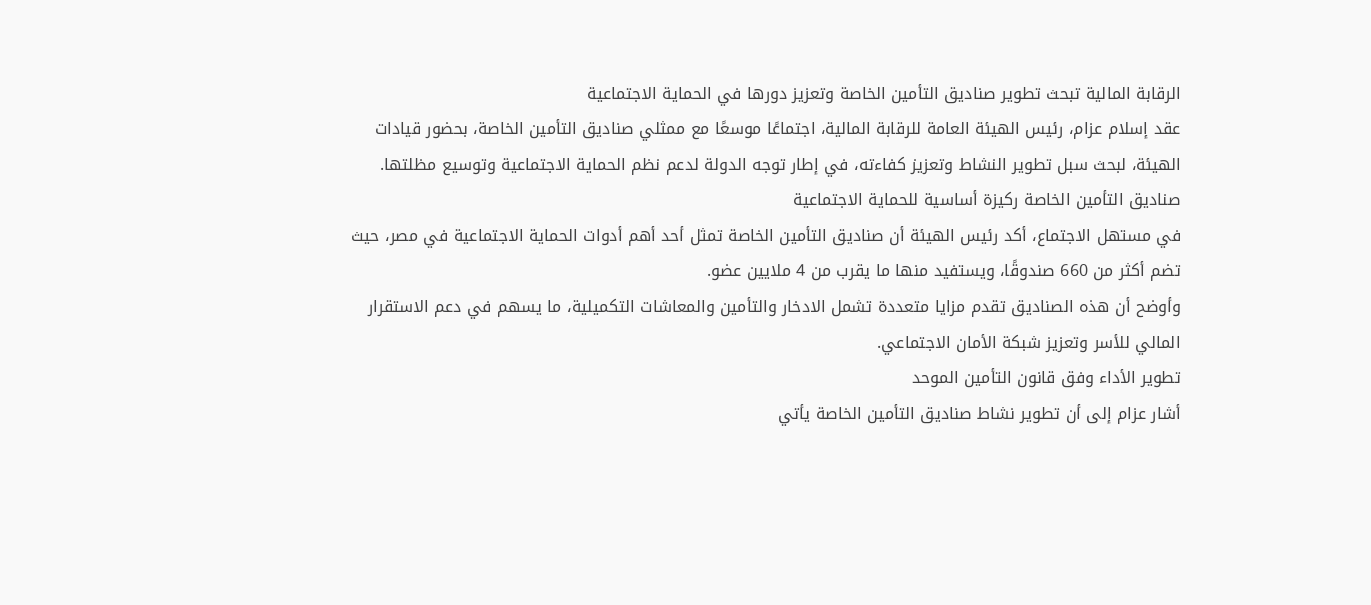الرقابة المالية تبحث تطوير صناديق التأمين الخاصة وتعزيز دورها في الحماية الاجتماعية
عقد إسلام عزام، رئيس الهيئة العامة للرقابة المالية، اجتماعًا موسعًا مع ممثلي صناديق التأمين الخاصة، بحضور قيادات الهيئة، لبحث سبل تطوير النشاط وتعزيز كفاءته، في إطار توجه الدولة لدعم نظم الحماية الاجتماعية وتوسيع مظلتها.
صناديق التأمين الخاصة ركيزة أساسية للحماية الاجتماعية
في مستهل الاجتماع، أكد رئيس الهيئة أن صناديق التأمين الخاصة تمثل أحد أهم أدوات الحماية الاجتماعية في مصر، حيث تضم أكثر من 660 صندوقًا، ويستفيد منها ما يقرب من 4 ملايين عضو.
وأوضح أن هذه الصناديق تقدم مزايا متعددة تشمل الادخار والتأمين والمعاشات التكميلية، ما يسهم في دعم الاستقرار المالي للأسر وتعزيز شبكة الأمان الاجتماعي.
تطوير الأداء وفق قانون التأمين الموحد
أشار عزام إلى أن تطوير نشاط صناديق التأمين الخاصة يأتي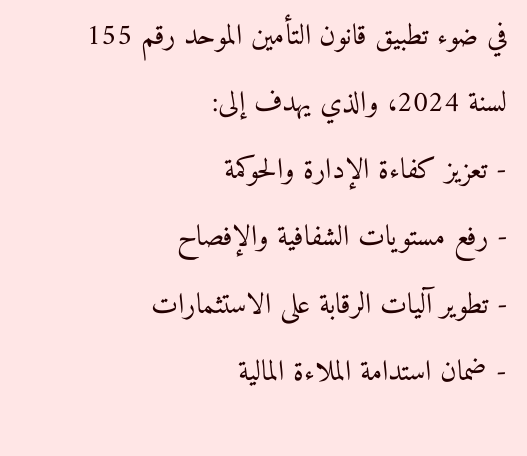في ضوء تطبيق قانون التأمين الموحد رقم 155 لسنة 2024، والذي يهدف إلى:
- تعزيز كفاءة الإدارة والحوكمة
- رفع مستويات الشفافية والإفصاح
- تطوير آليات الرقابة على الاستثمارات
- ضمان استدامة الملاءة المالية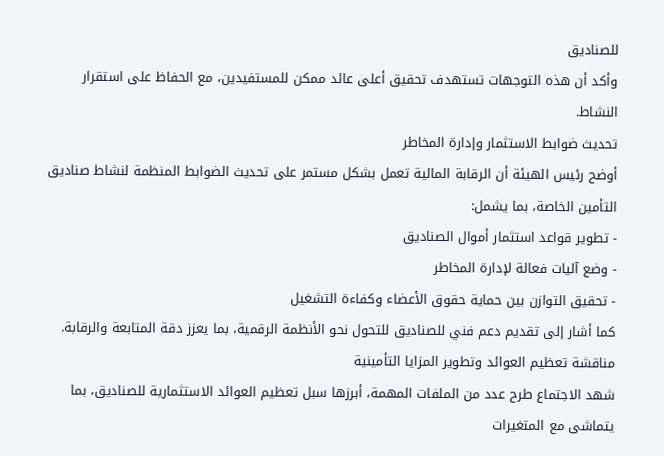للصناديق
وأكد أن هذه التوجهات تستهدف تحقيق أعلى عائد ممكن للمستفيدين، مع الحفاظ على استقرار النشاط.
تحديث ضوابط الاستثمار وإدارة المخاطر
أوضح رئيس الهيئة أن الرقابة المالية تعمل بشكل مستمر على تحديث الضوابط المنظمة لنشاط صناديق التأمين الخاصة، بما يشمل:
- تطوير قواعد استثمار أموال الصناديق
- وضع آليات فعالة لإدارة المخاطر
- تحقيق التوازن بين حماية حقوق الأعضاء وكفاءة التشغيل
كما أشار إلى تقديم دعم فني للصناديق للتحول نحو الأنظمة الرقمية، بما يعزز دقة المتابعة والرقابة.
مناقشة تعظيم العوائد وتطوير المزايا التأمينية
شهد الاجتماع طرح عدد من الملفات المهمة، أبرزها سبل تعظيم العوائد الاستثمارية للصناديق، بما يتماشى مع المتغيرات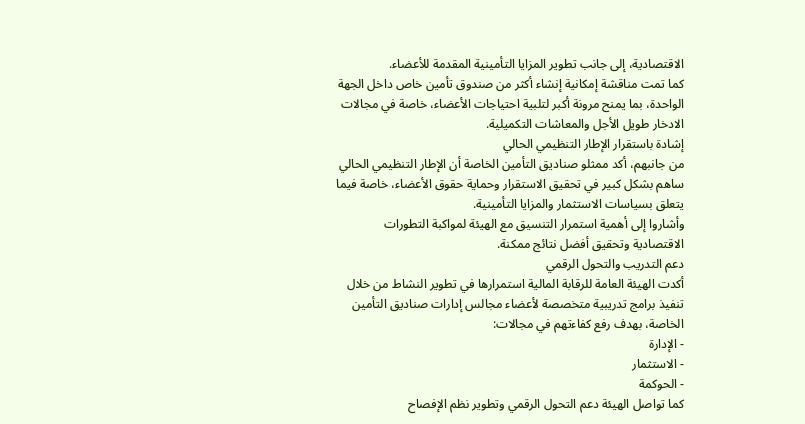الاقتصادية، إلى جانب تطوير المزايا التأمينية المقدمة للأعضاء.
كما تمت مناقشة إمكانية إنشاء أكثر من صندوق تأمين خاص داخل الجهة الواحدة، بما يمنح مرونة أكبر لتلبية احتياجات الأعضاء، خاصة في مجالات الادخار طويل الأجل والمعاشات التكميلية.
إشادة باستقرار الإطار التنظيمي الحالي
من جانبهم، أكد ممثلو صناديق التأمين الخاصة أن الإطار التنظيمي الحالي ساهم بشكل كبير في تحقيق الاستقرار وحماية حقوق الأعضاء، خاصة فيما يتعلق بسياسات الاستثمار والمزايا التأمينية.
وأشاروا إلى أهمية استمرار التنسيق مع الهيئة لمواكبة التطورات الاقتصادية وتحقيق أفضل نتائج ممكنة.
دعم التدريب والتحول الرقمي
أكدت الهيئة العامة للرقابة المالية استمرارها في تطوير النشاط من خلال تنفيذ برامج تدريبية متخصصة لأعضاء مجالس إدارات صناديق التأمين الخاصة، بهدف رفع كفاءتهم في مجالات:
- الإدارة
- الاستثمار
- الحوكمة
كما تواصل الهيئة دعم التحول الرقمي وتطوير نظم الإفصاح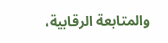والمتابعة الرقابية،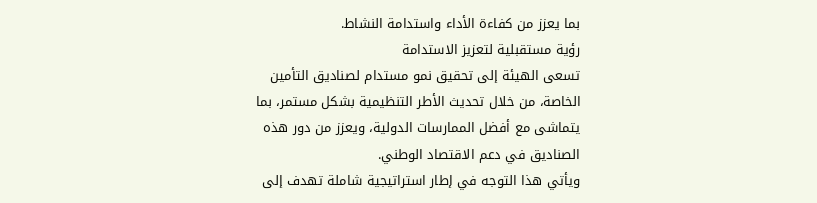بما يعزز من كفاءة الأداء واستدامة النشاط.
رؤية مستقبلية لتعزيز الاستدامة
تسعى الهيئة إلى تحقيق نمو مستدام لصناديق التأمين الخاصة، من خلال تحديث الأطر التنظيمية بشكل مستمر، بما يتماشى مع أفضل الممارسات الدولية، ويعزز من دور هذه الصناديق في دعم الاقتصاد الوطني.
ويأتي هذا التوجه في إطار استراتيجية شاملة تهدف إلى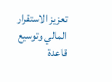تعزيز الاستقرار المالي وتوسيع قاعدة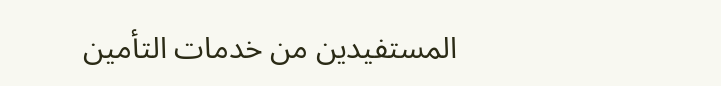المستفيدين من خدمات التأمين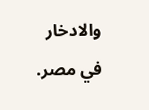والادخار في مصر.